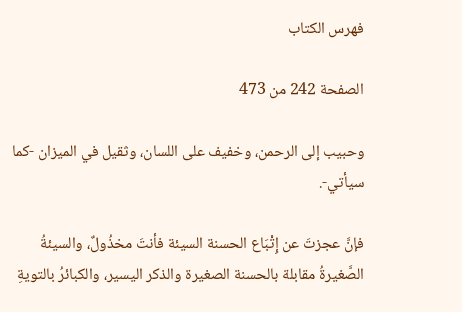فهرس الكتاب

الصفحة 242 من 473

وحبيب إلى الرحمن، وخفيف على اللسان، وثقيل في الميزان -كما سيأتي-.

فإنَّ عجزتَ عن إِتْبَاع الحسنة السيئة فأنتَ مخذُولٌ، والسيئةُ الصَّغيرةُ مقابلة بالحسنة الصغيرة والذكر اليسير، والكبائرُ بالتويةِ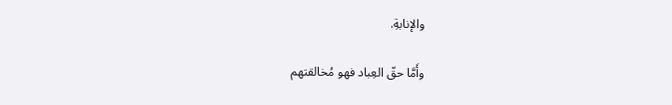والإنابةِ.

وأَمَّا حقّ العِباد فهو مُخالقتهم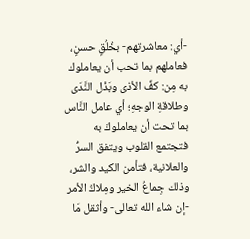-أي: معاشرتهم- بخُلُقٍ حسنٍ، فعاملهم بما تحب أن يعاملوك به مِن: كفِّ الأذى وبَذْل النَّدَى وطلاقةِ الوجهِ؛ أي عامل النَّاس بما تحت أن يعاملوكَ به فتجتمع القلوب ويتفق السرُّ والعلانية، فتأمن الكيد والشر، وذلك جِماعُ الخير ومِلاكُ الأمر -إن شاء الله تعالى- وأثقل مَا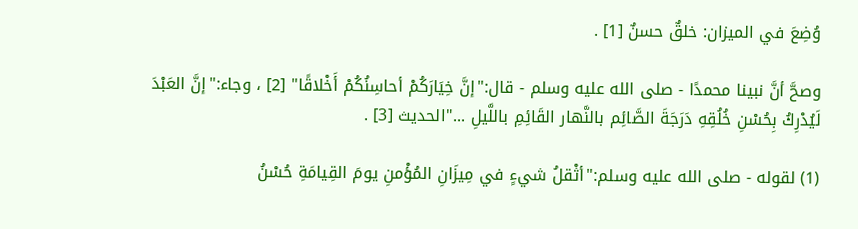وُضِعَ في الميزان: خلقٌ حسنٌ [1] .

وصحَّ أنَّ نبينا محمدًا - صلى الله عليه وسلم - قال:"إنَّ خِيَارَكُمْ أحاسِنُكُمْ أَخْلاقًا" [2] ، وجاء:"إنَّ العَبْدَ لَيُدْرِكُ بِحُسْنِ خُلُقِهِ دَرَجَةَ الصَّائِم بالنَّهار القَائِمِ باللَّيلِ ..."الحديث [3] .

(1) لقوله - صلى الله عليه وسلم:"أثْقلُ شيءٍ في مِيزَانِ المُؤْمنِ يومَ القِيامَةِ حُسْنُ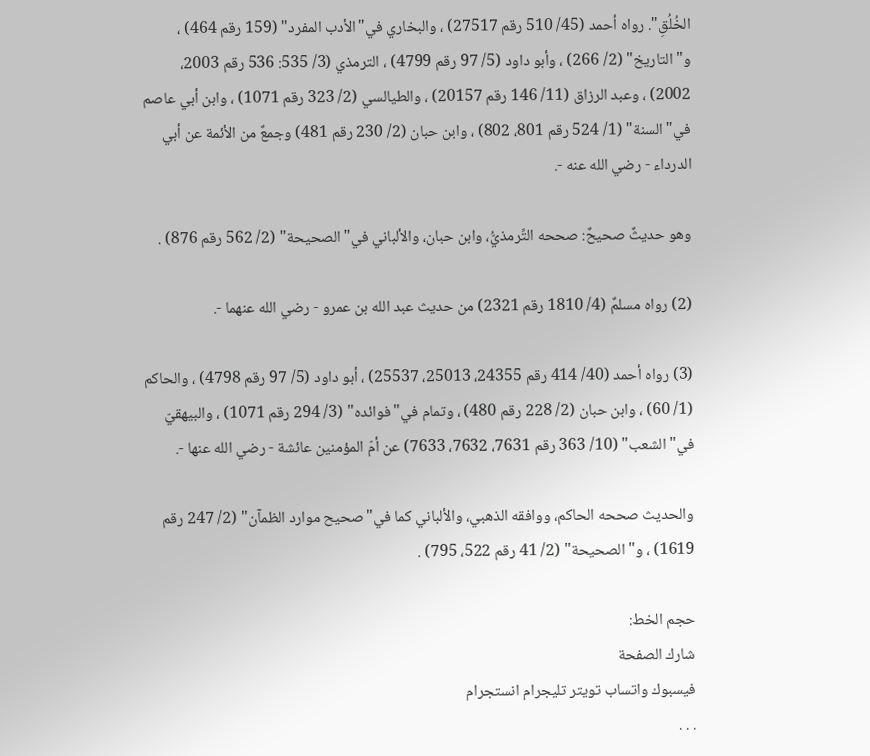الخُلُقِ". رواه أحمد (45/ 510 رقم 27517) ، والبخاري في"الأدب المفرد" (159 رقم 464) ، و"التاريخ" (2/ 266) ، وأبو داود (5/ 97 رقم 4799) ، الترمذي (3/ 535: 536 رقم 2003، 2002) ، وعبد الرزاق (11/ 146 رقم 20157) ، والطيالسي (2/ 323 رقم 1071) ، وابن أبي عاصم في"السنة" (1/ 524 رقم 801، 802) ، وابن حبان (2/ 230 رقم 481) وجمعٌ من الأئمة عن أبي الدرداء - رضي الله عنه -.

وهو حديثٌ صحيحٌ: صححه التِّرمذيُّ، وابن حبان، والألباني في"الصحيحة" (2/ 562 رقم 876) .

(2) رواه مسلمٌ (4/ 1810 رقم 2321) من حديث عبد الله بن عمرو - رضي الله عنهما -.

(3) رواه أحمد (40/ 414 رقم 24355، 25013، 25537) ، أبو داود (5/ 97 رقم 4798) ، والحاكم (1/ 60) ، وابن حبان (2/ 228 رقم 480) ، وتمام في"فوائده" (3/ 294 رقم 1071) ، والبيهقيّ في"الشعب" (10/ 363 رقم 7631، 7632، 7633) عن أمّ المؤمنين عائشة - رضي الله عنها -.

والحديث صححه الحاكم، ووافقه الذهبي، والألباني كما في"صحيح موارد الظمآن" (2/ 247 رقم 1619) ، و"الصحيحة" (2/ 41 رقم 522، 795) .

حجم الخط:
شارك الصفحة
فيسبوك واتساب تويتر تليجرام انستجرام
. . .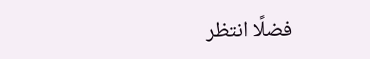فضلًا انتظر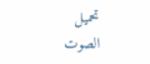تحميل الصوت